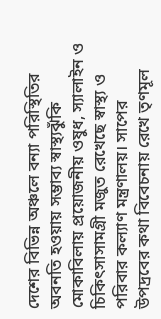দেশের বিভিন্ন অঞ্চলে বন্যা পরিস্থিতির অবনতি হওয়ায় সম্ভাব্য স্বাস্থ্যঝুঁকি মোকাবিলায় প্রয়োজনীয় ওষুধ, স্যালাইন ও চিকিৎসাসামগ্রী মজুত রেখেছে স্বাস্থ্য ও পরিবার কল্যাণ মন্ত্রণালয়। সাপের উপদ্রবের কথা বিবেচনায় রেখে তৃণমূল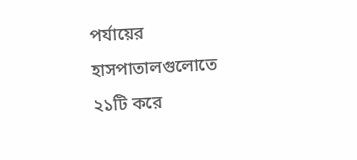পর্যায়ের হাসপাতালগুলোতে ২১টি করে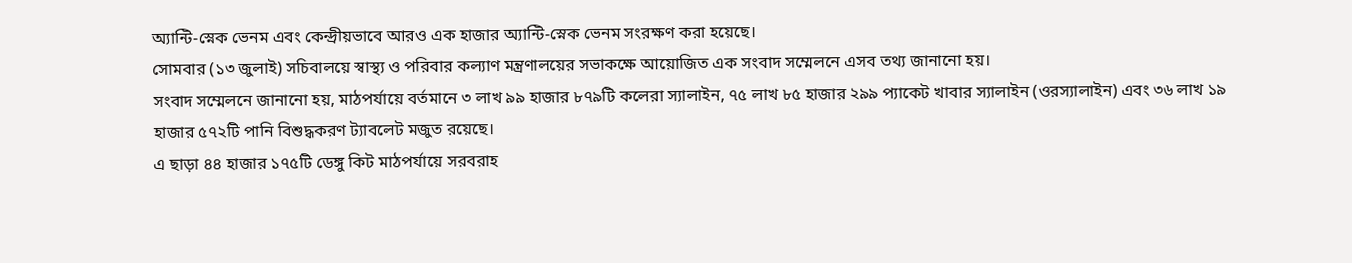অ্যান্টি-স্নেক ভেনম এবং কেন্দ্রীয়ভাবে আরও এক হাজার অ্যান্টি-স্নেক ভেনম সংরক্ষণ করা হয়েছে।
সোমবার (১৩ জুলাই) সচিবালয়ে স্বাস্থ্য ও পরিবার কল্যাণ মন্ত্রণালয়ের সভাকক্ষে আয়োজিত এক সংবাদ সম্মেলনে এসব তথ্য জানানো হয়।
সংবাদ সম্মেলনে জানানো হয়, মাঠপর্যায়ে বর্তমানে ৩ লাখ ৯৯ হাজার ৮৭৯টি কলেরা স্যালাইন, ৭৫ লাখ ৮৫ হাজার ২৯৯ প্যাকেট খাবার স্যালাইন (ওরস্যালাইন) এবং ৩৬ লাখ ১৯ হাজার ৫৭২টি পানি বিশুদ্ধকরণ ট্যাবলেট মজুত রয়েছে।
এ ছাড়া ৪৪ হাজার ১৭৫টি ডেঙ্গু কিট মাঠপর্যায়ে সরবরাহ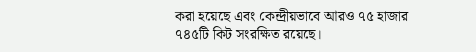করা হয়েছে এবং কেন্দ্রীয়ভাবে আরও ৭৫ হাজার ৭৪৫টি কিট সংরক্ষিত রয়েছে।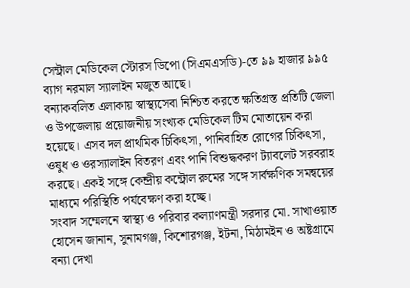সেন্ট্রাল মেডিকেল স্টোরস ডিপো (সিএমএসডি)-তে ৯৯ হাজার ৯৯৫ ব্যাগ নরমাল স্যালাইন মজুত আছে।
বন্যাকবলিত এলাকায় স্বাস্থ্যসেবা নিশ্চিত করতে ক্ষতিগ্রস্ত প্রতিটি জেলা ও উপজেলায় প্রয়োজনীয় সংখ্যক মেডিকেল টিম মোতায়েন করা হয়েছে। এসব দল প্রাথমিক চিকিৎসা, পানিবাহিত রোগের চিকিৎসা, ওষুধ ও ওরস্যালাইন বিতরণ এবং পানি বিশুদ্ধকরণ ট্যাবলেট সরবরাহ করছে। একই সঙ্গে কেন্দ্রীয় কন্ট্রোল রুমের সঙ্গে সার্বক্ষণিক সমন্বয়ের মাধ্যমে পরিস্থিতি পর্যবেক্ষণ করা হচ্ছে।
সংবাদ সম্মেলনে স্বাস্থ্য ও পরিবার কল্যাণমন্ত্রী সরদার মো. সাখাওয়াত হোসেন জানান, সুনামগঞ্জ, কিশোরগঞ্জ, ইটনা, মিঠামইন ও অষ্টগ্রামে বন্যা দেখা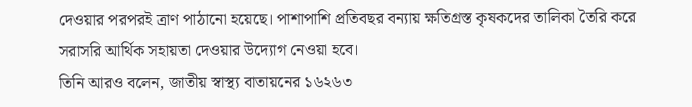দেওয়ার পরপরই ত্রাণ পাঠানো হয়েছে। পাশাপাশি প্রতিবছর বন্যায় ক্ষতিগ্রস্ত কৃষকদের তালিকা তৈরি করে সরাসরি আর্থিক সহায়তা দেওয়ার উদ্যোগ নেওয়া হবে।
তিনি আরও বলেন, জাতীয় স্বাস্থ্য বাতায়নের ১৬২৬৩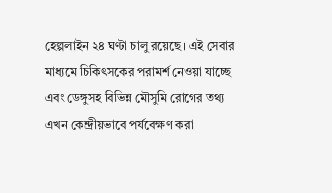হেল্পলাইন ২৪ ঘণ্টা চালু রয়েছে। এই সেবার মাধ্যমে চিকিৎসকের পরামর্শ নেওয়া যাচ্ছে এবং ডেঙ্গুসহ বিভিন্ন মৌসুমি রোগের তথ্য এখন কেন্দ্রীয়ভাবে পর্যবেক্ষণ করা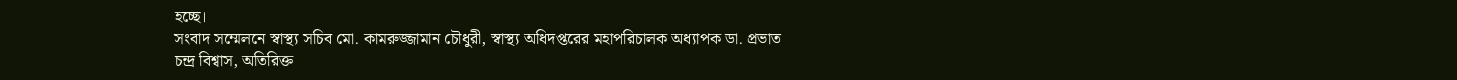হচ্ছে।
সংবাদ সম্মেলনে স্বাস্থ্য সচিব মো. কামরুজ্জামান চৌধুরী, স্বাস্থ্য অধিদপ্তরের মহাপরিচালক অধ্যাপক ডা. প্রভাত চন্দ্র বিশ্বাস, অতিরিক্ত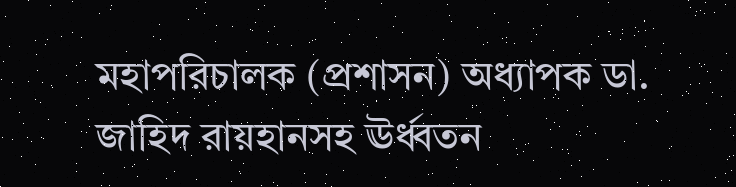মহাপরিচালক (প্রশাসন) অধ্যাপক ডা. জাহিদ রায়হানসহ ঊর্ধ্বতন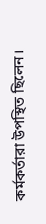কর্মকর্তারা উপস্থিত ছিলেন।